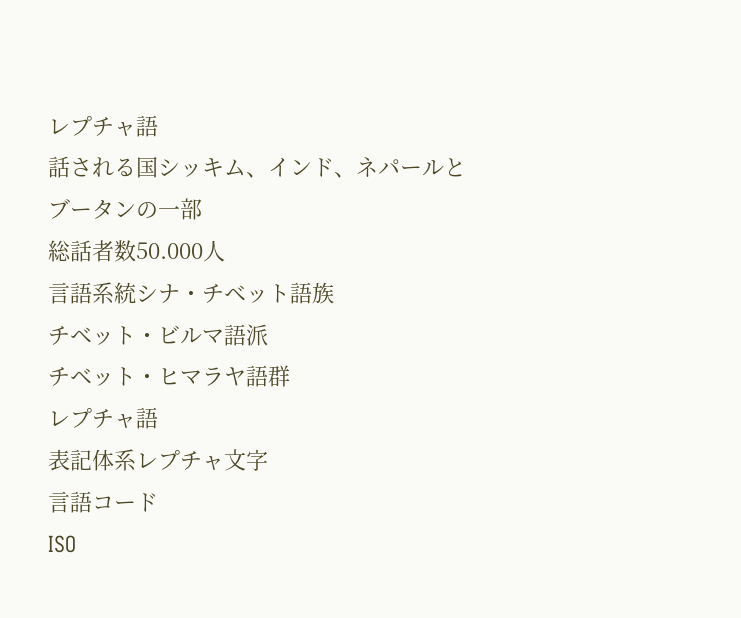レプチャ語
話される国シッキム、インド、ネパールとブータンの一部
総話者数50.000人
言語系統シナ・チベット語族
チベット・ビルマ語派
チベット・ヒマラヤ語群
レプチャ語
表記体系レプチャ文字
言語コード
ISO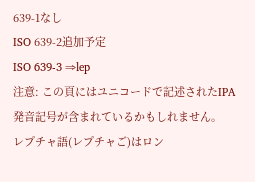639-1なし
ISO 639-2追加予定
ISO 639-3 ⇒lep
注意: この頁にはユニコードで記述されたIPA発音記号が含まれているかもしれません。
レプチャ語(レプチャご)はロン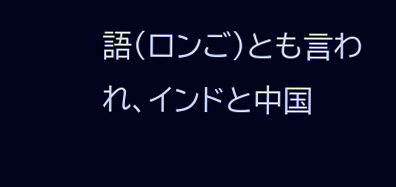語(ロンご)とも言われ、インドと中国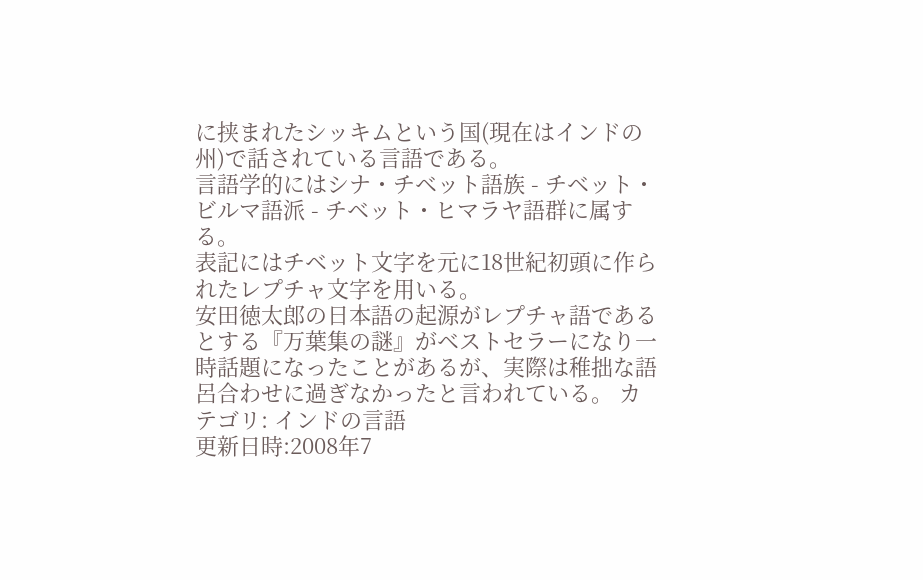に挟まれたシッキムという国(現在はインドの州)で話されている言語である。
言語学的にはシナ・チベット語族 - チベット・ビルマ語派 - チベット・ヒマラヤ語群に属する。
表記にはチベット文字を元に18世紀初頭に作られたレプチャ文字を用いる。
安田徳太郎の日本語の起源がレプチャ語であるとする『万葉集の謎』がベストセラーになり一時話題になったことがあるが、実際は稚拙な語呂合わせに過ぎなかったと言われている。 カテゴリ: インドの言語
更新日時:2008年7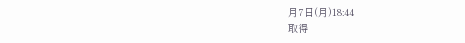月7日(月)18:44
取得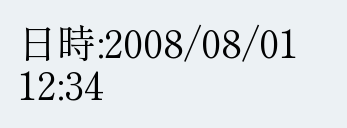日時:2008/08/01 12:34